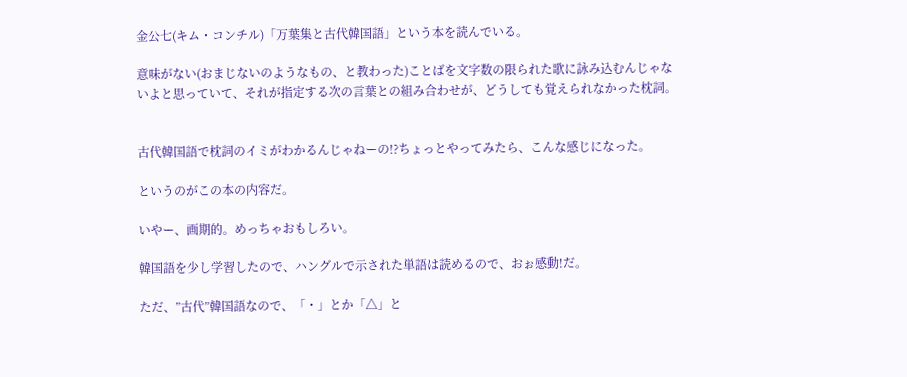金公七(キム・コンチル)「万葉集と古代韓国語」という本を読んでいる。

意味がない(おまじないのようなもの、と教わった)ことばを文字数の限られた歌に詠み込むんじゃないよと思っていて、それが指定する次の言葉との組み合わせが、どうしても覚えられなかった枕詞。


古代韓国語で枕詞のイミがわかるんじゃねーの!?ちょっとやってみたら、こんな感じになった。

というのがこの本の内容だ。

いやー、画期的。めっちゃおもしろい。

韓国語を少し学習したので、ハングルで示された単語は読めるので、おぉ感動!だ。

ただ、”古代”韓国語なので、「・」とか「△」と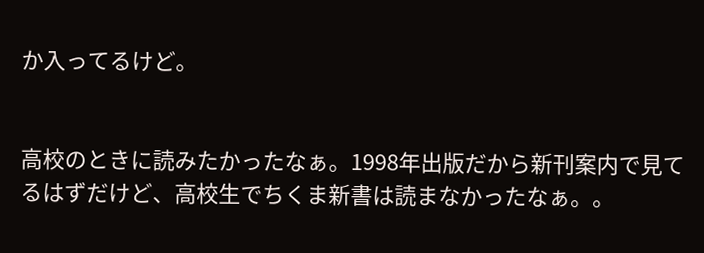か入ってるけど。


高校のときに読みたかったなぁ。1998年出版だから新刊案内で見てるはずだけど、高校生でちくま新書は読まなかったなぁ。。